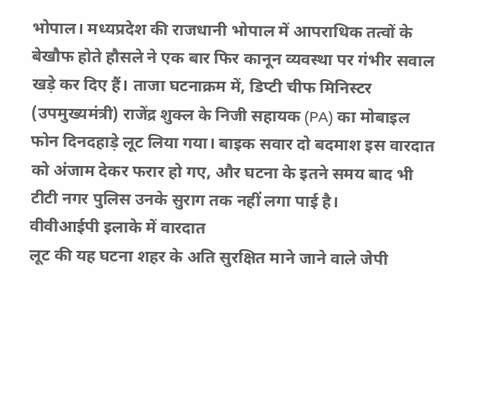भोपाल। मध्यप्रदेश की राजधानी भोपाल में आपराधिक तत्वों के बेखौफ होते हौसले ने एक बार फिर कानून व्यवस्था पर गंभीर सवाल खड़े कर दिए हैं। ताजा घटनाक्रम में, डिप्टी चीफ मिनिस्टर (उपमुख्यमंत्री) राजेंद्र शुक्ल के निजी सहायक (PA) का मोबाइल फोन दिनदहाड़े लूट लिया गया। बाइक सवार दो बदमाश इस वारदात को अंजाम देकर फरार हो गए, और घटना के इतने समय बाद भी टीटी नगर पुलिस उनके सुराग तक नहीं लगा पाई है।
वीवीआईपी इलाके में वारदात
लूट की यह घटना शहर के अति सुरक्षित माने जाने वाले जेपी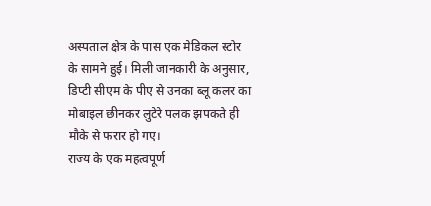अस्पताल क्षेत्र के पास एक मेडिकल स्टोर के सामने हुई। मिली जानकारी के अनुसार, डिप्टी सीएम के पीए से उनका ब्लू कलर का मोबाइल छीनकर लुटेरे पलक झपकते ही मौके से फरार हो गए।
राज्य के एक महत्वपूर्ण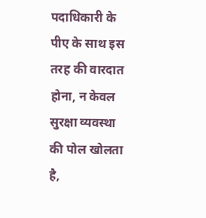पदाधिकारी के पीए के साथ इस तरह की वारदात होना, न केवल सुरक्षा व्यवस्था की पोल खोलता है,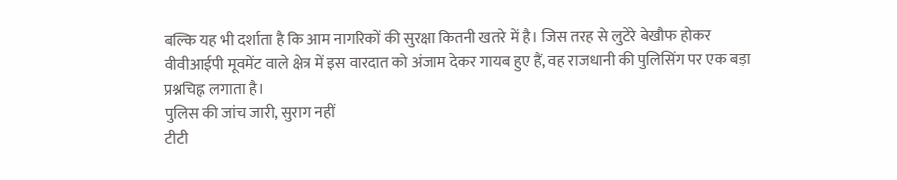बल्कि यह भी दर्शाता है कि आम नागरिकों की सुरक्षा कितनी खतरे में है। जिस तरह से लुटेरे बेखौफ होकर वीवीआईपी मूवमेंट वाले क्षेत्र में इस वारदात को अंजाम देकर गायब हुए हैं, वह राजधानी की पुलिसिंग पर एक बड़ा प्रश्नचिह्न लगाता है।
पुलिस की जांच जारी, सुराग नहीं
टीटी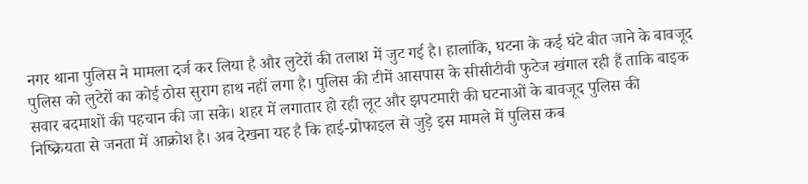नगर थाना पुलिस ने मामला दर्ज कर लिया है और लुटेरों की तलाश में जुट गई है। हालांकि, घटना के कई घंटे बीत जाने के बावजूद पुलिस को लुटेरों का कोई ठोस सुराग हाथ नहीं लगा है। पुलिस की टीमें आसपास के सीसीटीवी फुटेज खंगाल रही हैं ताकि बाइक सवार बदमाशों की पहचान की जा सके। शहर में लगातार हो रही लूट और झपटमारी की घटनाओं के बावजूद पुलिस की निष्क्रियता से जनता में आक्रोश है। अब देखना यह है कि हाई-प्रोफाइल से जुड़े इस मामले में पुलिस कब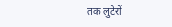तक लुटेरों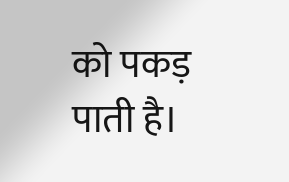को पकड़ पाती है।